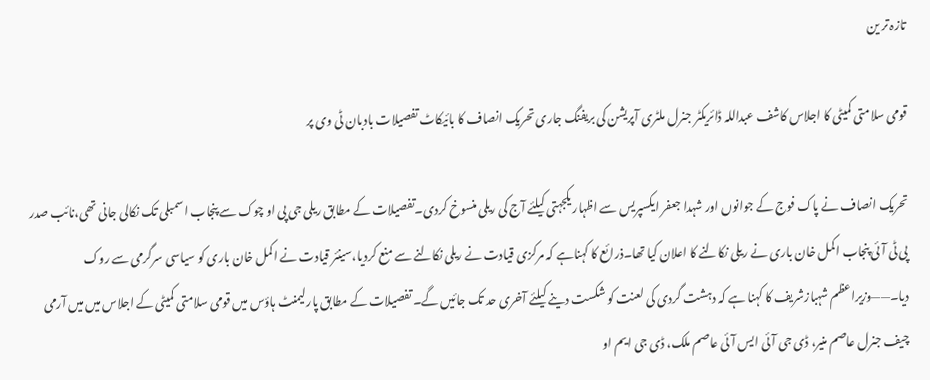تازہ تر ین

قومی سلامتی کمیٹی کا اجلاس کاشف عبداللہ ڈائریکٹر جنرل ملٹری آپریشن کی بریفنگ جاری تحریک انصاف کا بائیکاٹ تفصیلات بادبان ٹی وی پر

تحریک انصاف نے پاک فوج کے جوانوں اور شہدا جعفر ایکسپریس سے اظہار یکجہتی کیلئے آج کی ریلی منسوخ کردی۔تفصیلات کے مطابق ریلی جی پی او چوک سے پنجاب اسمبلی تک نکالی جانی تھی،نائب صدر پی ٹی آئی پنجاب اکمل خان باری نے ریلی نکالنے کا اعلان کیا تھا۔ذرائع کا کہناہے کہ مرکزی قیادت نے ریلی نکالنے سے منع کردیا،سینئر قیادت نے اکمل خان باری کو سیاسی سرگرمی سے روک دیا۔——وزیراعظم شہبازشریف کا کہنا ہے کہ دہشت گردی کی لعنت کو شکست دینے کیلئے آخری حد تک جائیں گے۔ تفصیلات کے مطابق پارلیمنٹ ہاؤس میں قومی سلامتی کمیٹی کے اجلاس میں میں آرمی چیف جنرل عاصم منیر، ڈی جی آئی ایس آئی عاصم ملک، ڈی جی ایم او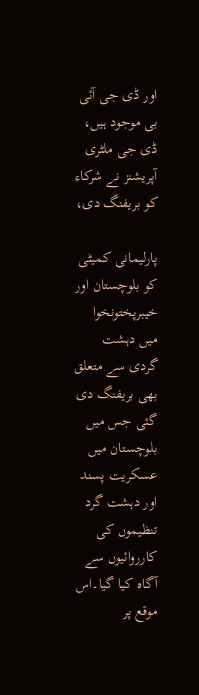اور ڈی جی آئی بی موجود ہیں، ڈی جی ملٹری آپریشنز نے شرکاء کو بریفنگ دی،

پارلیمانی کمیٹی کو بلوچستان اور خیبرپختونخوا میں دہشت گردی سے متعلق بھی بریفنگ دی گئی جس میں بلوچستان میں عسکریت پسند اور دہشت گرد تنظیموں کی کارروائیوں سے آگاہ کیا گیا۔اس موقع پر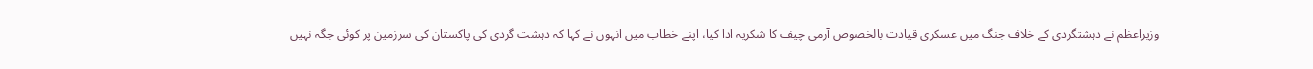وزیراعظم نے دہشتگردی کے خلاف جنگ میں عسکری قیادت بالخصوص آرمی چیف کا شکریہ ادا کیا، اپنے خطاب میں انہوں نے کہا کہ دہشت گردی کی پاکستان کی سرزمین پر کوئی جگہ نہیں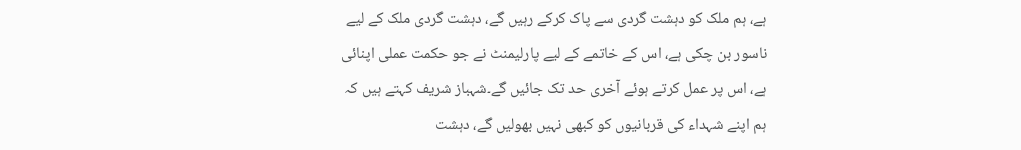ہے، ہم ملک کو دہشت گردی سے پاک کرکے رہیں گے، دہشت گردی ملک کے لیے ناسور بن چکی ہے، اس کے خاتمے کے لیے پارلیمنٹ نے جو حکمت عملی اپنائی ہے، اس پر عمل کرتے ہوئے آخری حد تک جائیں گے۔شہباز شریف کہتے ہیں کہ ہم اپنے شہداء کی قربانیوں کو کبھی نہیں بھولیں گے، دہشت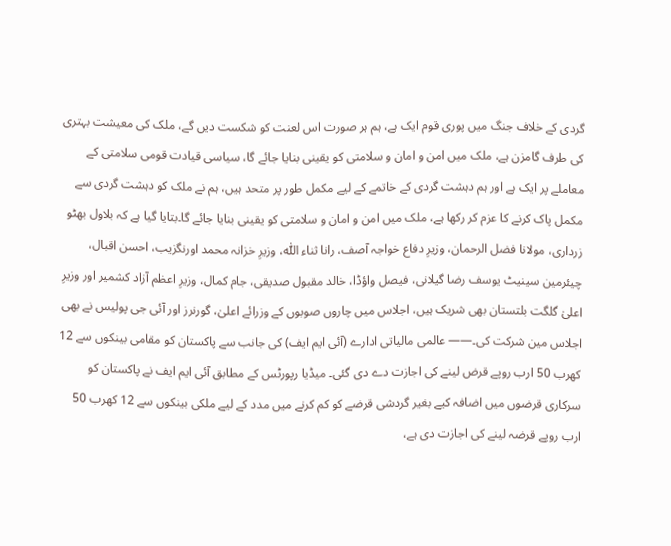گردی کے خلاف جنگ میں پوری قوم ایک ہے، ہم ہر صورت اس لعنت کو شکست دیں گے، ملک کی معیشت بہتری کی طرف گامزن ہے، ملک میں امن و امان و سلامتی کو یقینی بنایا جائے گا، سیاسی قیادت قومی سلامتی کے معاملے پر ایک ہے اور ہم دہشت گردی کے خاتمے کے لیے مکمل طور پر متحد ہیں، ہم نے ملک کو دہشت گردی سے مکمل پاک کرنے کا عزم کر رکھا ہے، ملک میں امن و امان و سلامتی کو یقینی بنایا جائے گا۔بتایا گیا ہے کہ بلاول بھٹو زرداری، مولانا فضل الرحمان، وزیرِ دفاع خواجہ آصف، رانا ثناء اللّٰہ، وزیرِ خزانہ محمد اورنگزیب، احسن اقبال، چیئرمین سینیٹ یوسف رضا گیلانی، فیصل واؤڈا، خالد مقبول صدیقی، جام کمال، وزیرِ اعظم آزاد کشمیر اور وزیرِ اعلیٰ گلگت بلتستان بھی شریک ہیں، اجلاس میں چاروں صوبوں کے وزرائے اعلیٰ، گورنرز اور آئی جی پولیس نے بھی اجلاس مین شرکت کی۔—— عالمی مالیاتی ادارے (آئی ایم ایف) کی جانب سے پاکستان کو مقامی بینکوں سے 12 کھرب 50 ارب روپے قرض لینے کی اجازت دے دی گئی۔ میڈیا رپورٹس کے مطابق آئی ایم ایف نے پاکستان کو سرکاری قرضوں میں اضافہ کیے بغیر گردشی قرضے کو کم کرنے میں مدد کے لیے ملکی بینکوں سے 12 کھرب 50 ارب روپے قرضہ لینے کی اجازت دی ہے،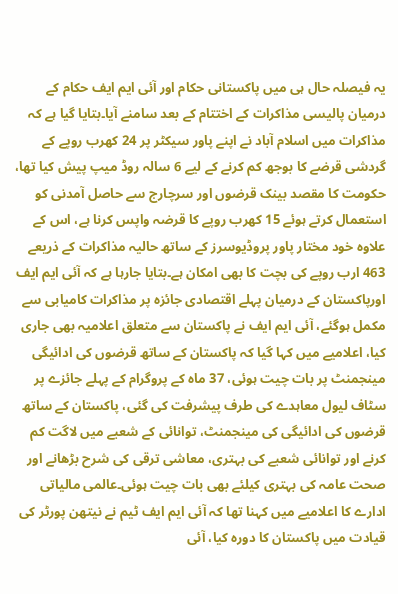یہ فیصلہ حال ہی میں پاکستانی حکام اور آئی ایم ایف حکام کے درمیان پالیسی مذاکرات کے اختتام کے بعد سامنے آیا۔بتایا گیا ہے کہ مذاکرات میں اسلام آباد نے اپنے پاور سیکٹر پر 24 کھرب روپے کے گردشی قرضے کا بوجھ کم کرنے کے لیے 6 سالہ روڈ میپ پیش کیا تھا، حکومت کا مقصد بینک قرضوں اور سرچارج سے حاصل آمدنی کو استعمال کرتے ہوئے 15 کھرب روپے کا قرضہ واپس کرنا ہے، اس کے علاوہ خود مختار پاور پروڈیوسرز کے ساتھ حالیہ مذاکرات کے ذریعے 463 ارب روپے کی بچت کا بھی امکان ہے۔بتایا جارہا ہے کہ آئی ایم ایف اورپاکستان کے درمیان پہلے اقتصادی جائزہ پر مذاکرات کامیابی سے مکمل ہوگئے، آئی ایم ایف نے پاکستان سے متعلق اعلامیہ بھی جاری کیا، اعلامیے میں کہا گیا کہ پاکستان کے ساتھ قرضوں کی ادائیگی مینجمنٹ پر بات چیت ہوئی، 37 ماہ کے پروگرام کے پہلے جائزے پر سٹاف لیول معاہدے کی طرف پیشرفت کی گئی، پاکستان کے ساتھ قرضوں کی ادائیگی کی مینجمنٹ، توانائی کے شعبے میں لاگت کم کرنے اور توانائی شعبے کی بہتری، معاشی ترقی کی شرح بڑھانے اور صحت عامہ کی بہتری کیلئے بھی بات چیت ہوئی۔عالمی مالیاتی ادارے کا اعلامیے میں کہنا تھا کہ آئی ایم ایف ٹیم نے نیتھن پورٹر کی قیادت میں پاکستان کا دورہ کیا، آئی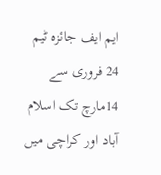ایم ایف جائزہ ٹیم 24 فروری سے 14مارچ تک اسلام آباد اور کراچی میں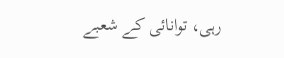رہی، توانائی کے شعبے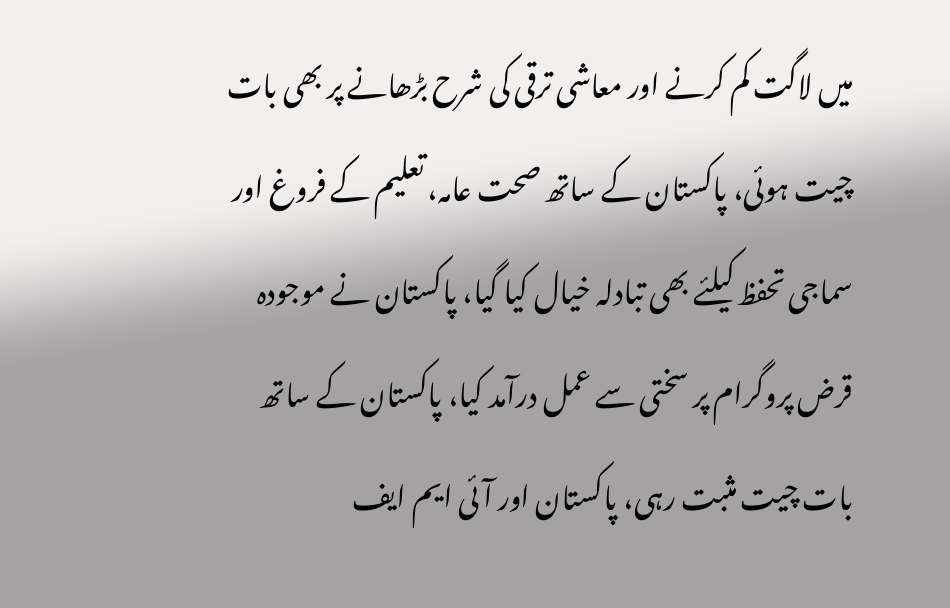میں لاگت کم کرنے اور معاشی ترقی کی شرح بڑھانے پر بھی بات چیت ہوئی، پاکستان کے ساتھ صحت عامہ، تعلیم کے فروغ اور سماجی تحفظ کیلئے بھی تبادلہ خیال کیا گیا، پاکستان نے موجودہ قرض پروگرام پر سختی سے عمل درآمد کیا، پاکستان کے ساتھ بات چیت مثبت رہی، پاکستان اور آئی ایم ایف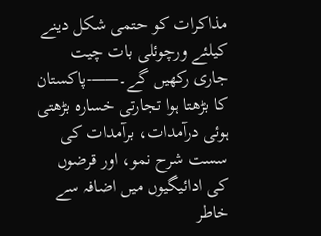مذاکرات کو حتمی شکل دینے کیلئے ورچوئلی بات چیت جاری رکھیں گے۔——-پاکستان کا بڑھتا ہوا تجارتی خسارہ بڑھتی ہوئی درآمدات، برآمدات کی سست شرح نمو، اور قرضوں کی ادائیگیوں میں اضافہ سے خاطر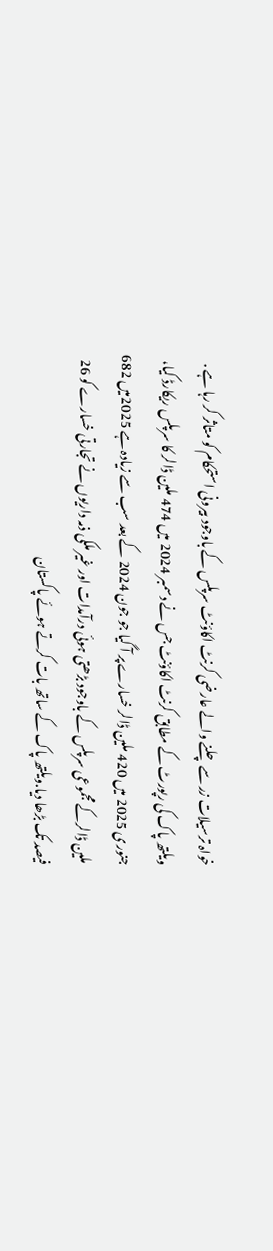خواہ ترسیلات زر سے چلنے والے عارضی کرنٹ اکاؤنٹ سرپلس کے باوجود بیرونی استحکام کو متاثر کر رہا ہے . ویلتھ پاک کی رپورٹ کے مطابق کرنٹ اکاؤنٹ جس نے دسمبر 2024 میں 474 ملین ڈالر کا سرپلس ریکارڈ کیا، جنوری 2025 میں 420 ملین ڈالر خسارے پر آ گیا جو جون 2024 کے بعد سب سے زیادہ ہے 2025میں 682 ملین ڈالرکے مجموعی سرپلس کے باوجود بڑھتی ہوئی درآمدات اور غیر ملکی ذمہ داریوں نے تجارتی خسارے کو 26 فیصد تک بڑھا دیا.ویلتھ پاک کے ساتھ بات کرتے ہوئے پاکستان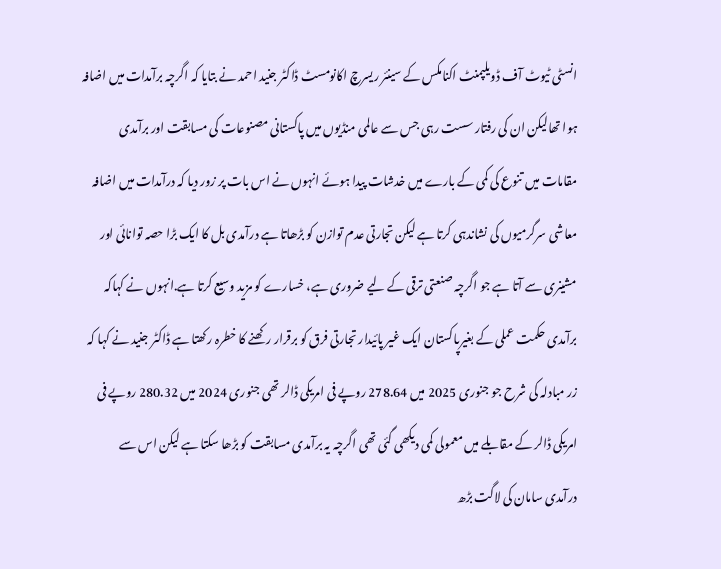انسٹی ٹیوٹ آف ڈویلپمنٹ اکنامکس کے سینئر ریسرچ اکانومسٹ ڈاکٹر جنید احمد نے بتایا کہ اگرچہ برآمدات میں اضافہ ہوا تھالیکن ان کی رفتار سست رہی جس سے عالمی منڈیوں میں پاکستانی مصنوعات کی مسابقت اور برآمدی مقامات میں تنوع کی کمی کے بارے میں خدشات پیدا ہوئے انہوں نے اس بات پر زور دیا کہ درآمدات میں اضافہ معاشی سرگرمیوں کی نشاندہی کرتا ہے لیکن تجارتی عدم توازن کو بڑھاتا ہے درآمدی بل کا ایک بڑا حصہ توانائی اور مشینری سے آتا ہے جو اگرچہ صنعتی ترقی کے لیے ضروری ہے، خسارے کو مزید وسیع کرتا ہے.انہوں نے کہاکہ برآمدی حکمت عملی کے بغیرپاکستان ایک غیر پائیدار تجارتی فرق کو برقرار رکھنے کا خطرہ رکھتا ہے ڈاکٹر جنید نے کہا کہ زر مبادلہ کی شرح جو جنوری 2025 میں 278.64 روپے فی امریکی ڈالر تھی جنوری 2024 میں 280.32 روپے فی امریکی ڈالر کے مقابلے میں معمولی کمی دیکھی گئی تھی اگرچہ یہ برآمدی مسابقت کو بڑھا سکتا ہے لیکن اس سے درآمدی سامان کی لاگت بڑھ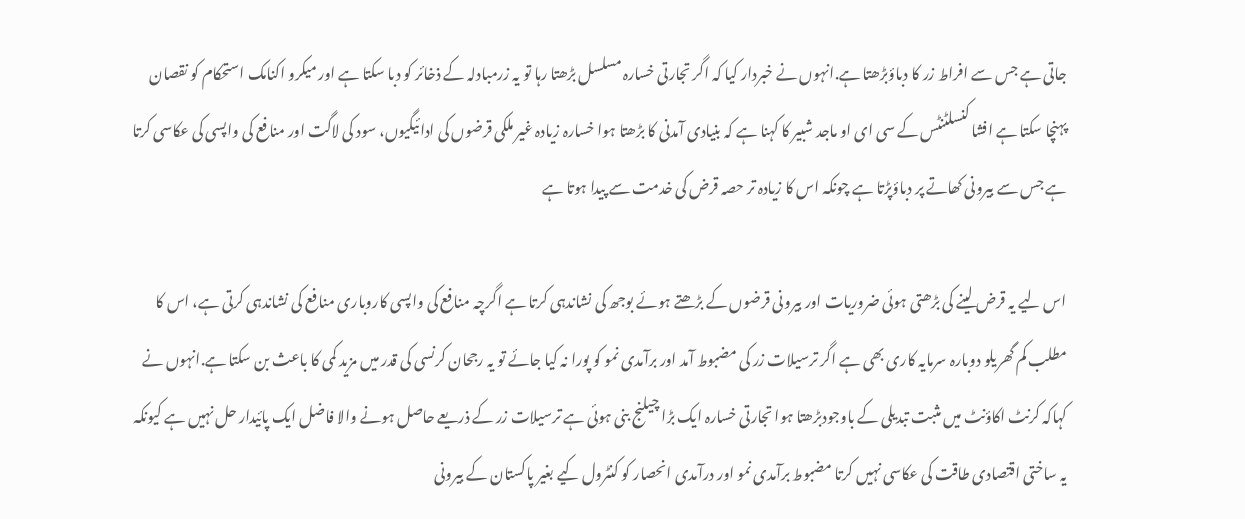جاتی ہے جس سے افراط زر کا دباؤبڑھتا ہے.انہوں نے خبردار کیا کہ اگر تجارتی خسارہ مسلسل بڑھتا رہا تو یہ زرمبادلہ کے ذخائر کو دبا سکتا ہے اور میکرو اکنامک استحکام کو نقصان پہنچا سکتا ہے افشا کنسلٹنٹس کے سی ای او ماجد شبیر کا کہنا ہے کہ بنیادی آمدنی کا بڑھتا ہوا خسارہ زیادہ غیر ملکی قرضوں کی ادائیگیوں، سود کی لاگت اور منافع کی واپسی کی عکاسی کرتا ہے جس سے بیرونی کھاتے پر دباؤپڑتا ہے چونکہ اس کا زیادہ تر حصہ قرض کی خدمت سے پیدا ہوتا ہے

اس لیے یہ قرض لینے کی بڑھتی ہوئی ضروریات اور بیرونی قرضوں کے بڑھتے ہوئے بوجھ کی نشاندہی کرتا ہے اگرچہ منافع کی واپسی کاروباری منافع کی نشاندہی کرتی ہے، اس کا مطلب کم گھریلو دوبارہ سرمایہ کاری بھی ہے اگر ترسیلات زر کی مضبوط آمد اور برآمدی نمو کو پورا نہ کیا جائے تو یہ رجحان کرنسی کی قدر میں مزید کمی کا باعث بن سکتا ہے.انہوں نے کہاکہ کرنٹ اکاؤنٹ میں مثبت تبدیلی کے باوجودبڑھتا ہوا تجارتی خسارہ ایک بڑا چیلنج بنی ہوئی ہے ترسیلات زر کے ذریعے حاصل ہونے والا فاضل ایک پائیدار حل نہیں ہے کیونکہ یہ ساختی اقتصادی طاقت کی عکاسی نہیں کرتا مضبوط برآمدی نمو اور درآمدی انحصار کو کنٹرول کیے بغیر پاکستان کے بیرونی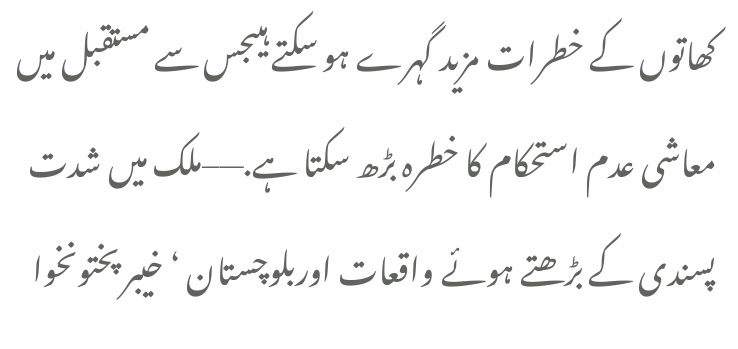کھاتوں کے خطرات مزید گہرے ہو سکتے ہیںجس سے مستقبل میں معاشی عدم استحکام کا خطرہ بڑھ سکتا ہے.—–ملک میں شدت پسندی کے بڑھتے ہوئے واقعات اوربلوچستان ‘ خیبر پختونخوا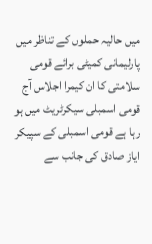میں حالیہ حملوں کے تناظر میں پارلیمانی کمیٹی برائے قومی سلامتی کا ان کیمرا اجلاس آج قومی اسمبلی سیکرٹریٹ میں ہو رہا ہے قومی اسمبلی کے سپیکر ایاز صادق کی جانب سے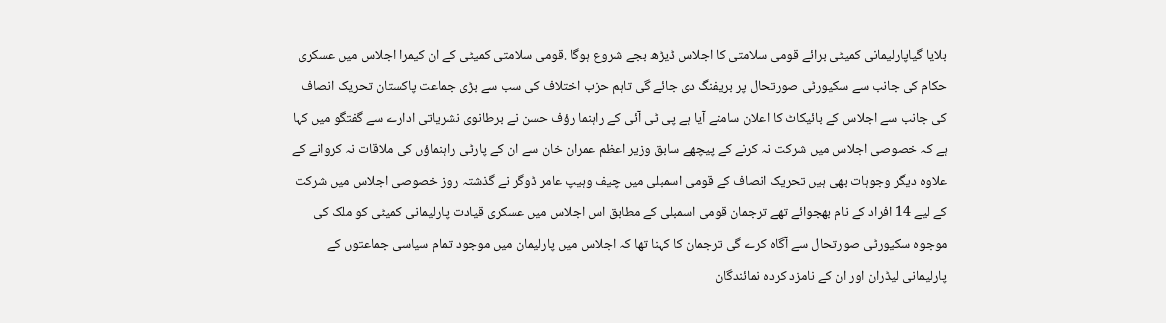بلایا گیاپارلیمانی کمیٹی برائے قومی سلامتی کا اجلاس ڈیڑھ بجے شروع ہوگا .قومی سلامتی کمیٹی کے ان کیمرا اجلاس میں عسکری حکام کی جانب سے سکیورٹی صورتحال پر بریفنگ دی جائے گی تاہم حزب اختلاف کی سب سے بڑی جماعت پاکستان تحریک انصاف کی جانب سے اجلاس کے بائیکاٹ کا اعلان سامنے آیا ہے پی ٹی آئی کے راہنما رؤف حسن نے برطانوی نشریاتی ادارے سے گفتگو میں کہا ہے کہ خصوصی اجلاس میں شرکت نہ کرنے کے پیچھے سابق وزیر اعظم عمران خان سے ان کے پارٹی راہنماؤں کی ملاقات نہ کروانے کے علاوہ دیگر وجوہات بھی ہیں تحریک انصاف کے قومی اسمبلی میں چیف وہیپ عامر ڈوگر نے گذشتہ روز خصوصی اجلاس میں شرکت کے لیے 14 افراد کے نام بھجوائے تھے ترجمان قومی اسمبلی کے مطابق اس اجلاس میں عسکری قیادت پارلیمانی کمیٹی کو ملک کی موجوہ سکیورٹی صورتحال سے آگاہ کرے گی ترجمان کا کہنا تھا کہ اجلاس میں پارلیمان میں موجود تمام سیاسی جماعتوں کے پارلیمانی لیڈران اور ان کے نامزد کردہ نمائندگان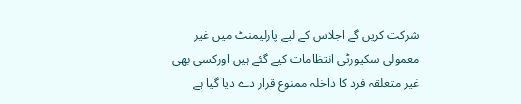شرکت کریں گے اجلاس کے لیے پارلیمنٹ میں غیر معمولی سکیورٹی انتظامات کیے گئے ہیں اورکسی بھی غیر متعلقہ فرد کا داخلہ ممنوع قرار دے دیا گیا ہے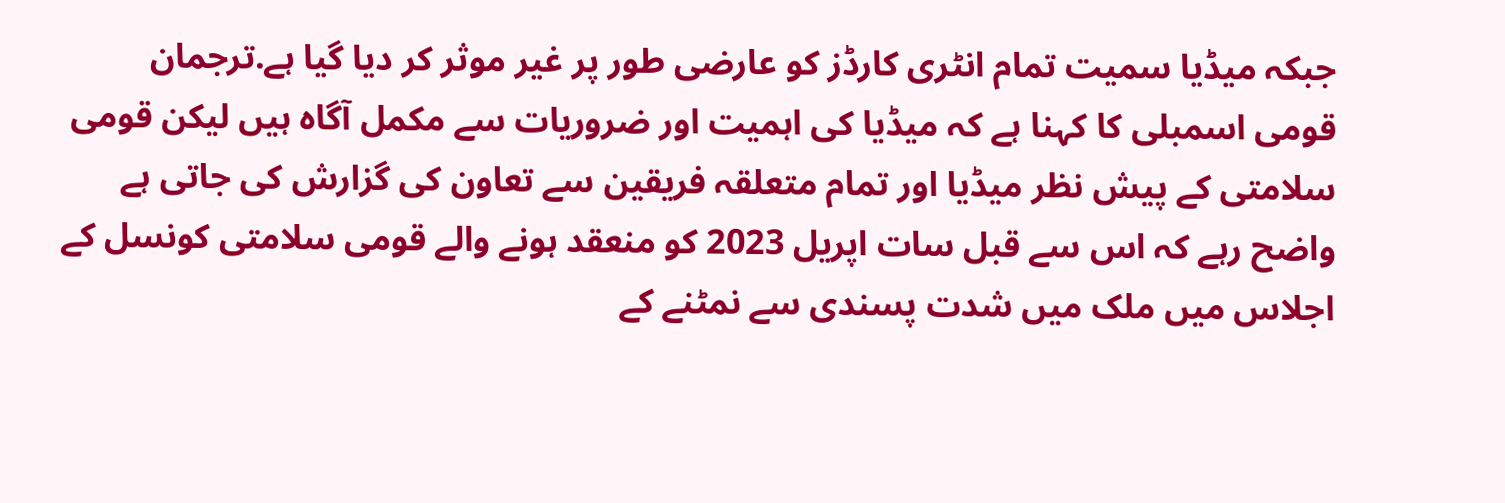جبکہ میڈیا سمیت تمام انٹری کارڈز کو عارضی طور پر غیر موثر کر دیا گیا ہے.ترجمان قومی اسمبلی کا کہنا ہے کہ میڈیا کی اہمیت اور ضروریات سے مکمل آگاہ ہیں لیکن قومی سلامتی کے پیش نظر میڈیا اور تمام متعلقہ فریقین سے تعاون کی گزارش کی جاتی ہے واضح رہے کہ اس سے قبل سات اپریل 2023 کو منعقد ہونے والے قومی سلامتی کونسل کے اجلاس میں ملک میں شدت پسندی سے نمٹنے کے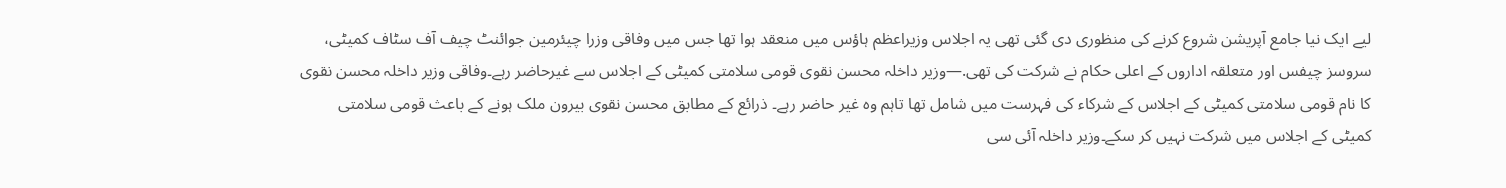لیے ایک نیا جامع آپریشن شروع کرنے کی منظوری دی گئی تھی یہ اجلاس وزیراعظم ہاؤس میں منعقد ہوا تھا جس میں وفاقی وزرا چیئرمین جوائنٹ چیف آف سٹاف کمیٹی، سروسز چیفس اور متعلقہ اداروں کے اعلی حکام نے شرکت کی تھی.—وزیر داخلہ محسن نقوی قومی سلامتی کمیٹی کے اجلاس سے غیرحاضر رہے۔وفاقی وزیر داخلہ محسن نقوی کا نام قومی سلامتی کمیٹی کے اجلاس کے شرکاء کی فہرست میں شامل تھا تاہم وہ غیر حاضر رہے۔ ذرائع کے مطابق محسن نقوی بیرون ملک ہونے کے باعث قومی سلامتی کمیٹی کے اجلاس میں شرکت نہیں کر سکے۔وزیر داخلہ آئی سی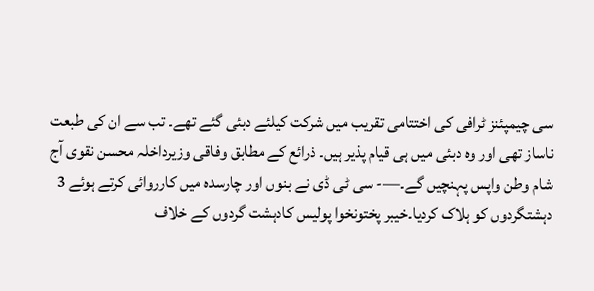سی چیمپئنز ٹرافی کی اختتامی تقریب میں شرکت کیلئے دبئی گئے تھے۔ تب سے ان کی طبعت ناساز تھی اور وہ دبئی میں ہی قیام پذیر ہیں۔ ذرائع کے مطابق وفاقی وزیرداخلہ محسن نقوی آج شام وطن واپس پہنچیں گے۔—- سی ٹی ڈی نے بنوں اور چارسدہ میں کارروائی کرتے ہوئے 3 دہشتگردوں کو ہلاک کردیا۔خیبر پختونخوا پولیس کادہشت گردوں کے خلاف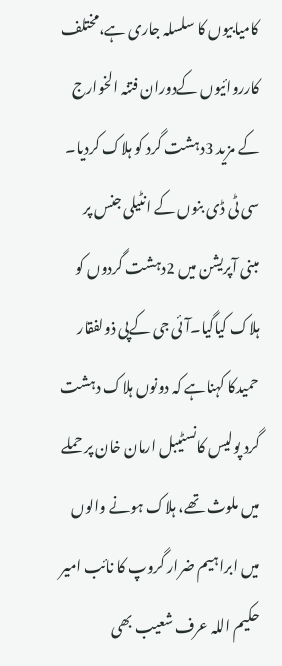کامیابیوں کا سلسلہ جاری ہے،مختلف کارروائیوں کےدوران فتنہ الخوارج کے مزید 3دہشت گرد کو ہلاک کردیا۔ سی ٹی ڈی بنوں کے انٹیلی جنس پر مبنی آپریشن میں 2دہشت گردوں کو ہلاک کیاگیا۔آئی جی کےپی ذولفقار حمیدکا کہناہے کہ دونوں ہلاک دہشت گرد پولیس کانسٹیبل ارمان خان پر حملے میں ملوث تھے، ہلاک ہونے والوں میں ابراہیم ضرار گروپ کا نائب امیر حکیم اللہ عرف شعیب بھی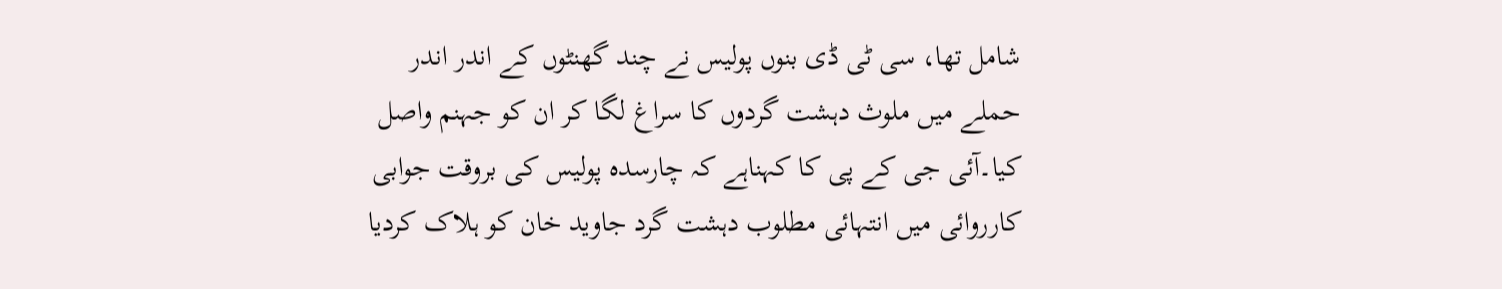شامل تھا، سی ٹی ڈی بنوں پولیس نے چند گھنٹوں کے اندر اندر حملے میں ملوث دہشت گردوں کا سراغ لگا کر ان کو جہنم واصل کیا۔آئی جی کے پی کا کہناہے کہ چارسدہ پولیس کی بروقت جوابی کارروائی میں انتہائی مطلوب دہشت گرد جاوید خان کو ہلاک کردیا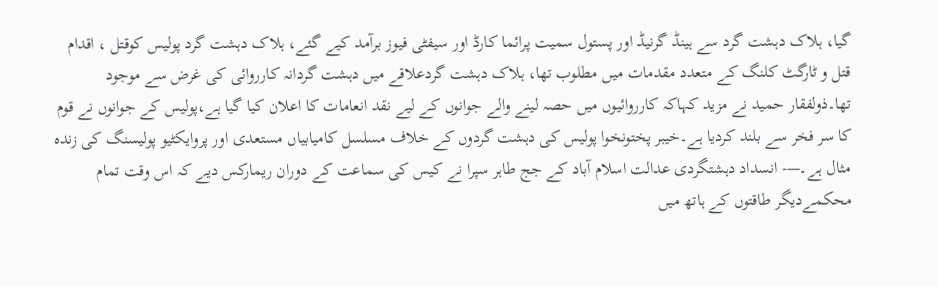گیا، ہلاک دہشت گرد سے ہینڈ گرنیڈ اور پستول سمیت پرائما کارڈ اور سیفٹی فیوز برآمد کیے گئے، ہلاک دہشت گرد پولیس کوقتل ، اقدام قتل و ٹارگٹ کلنگ کے متعدد مقدمات میں مطلوب تھا، ہلاک دہشت گردعلاقے میں دہشت گردانہ کارروائی کی غرض سے موجود تھا۔ذولفقار حمید نے مزید کہاکہ کارروائیوں میں حصہ لینے والے جوانوں کے لیے نقد انعامات کا اعلان کیا گیا ہے،پولیس کے جوانوں نے قوم کا سر فخر سے بلند کردیا ہے۔خیبر پختونخوا پولیس کی دہشت گردوں کے خلاف مسلسل کامیابیاں مستعدی اور پروایکٹیو پولیسنگ کی زندہ مثال ہے۔—- انسداد دہشتگردی عدالت اسلام آباد کے جج طاہر سپرا نے کیس کی سماعت کے دوران ریمارکس دیے کہ اس وقت تمام محکمےدیگر طاقتوں کے ہاتھ میں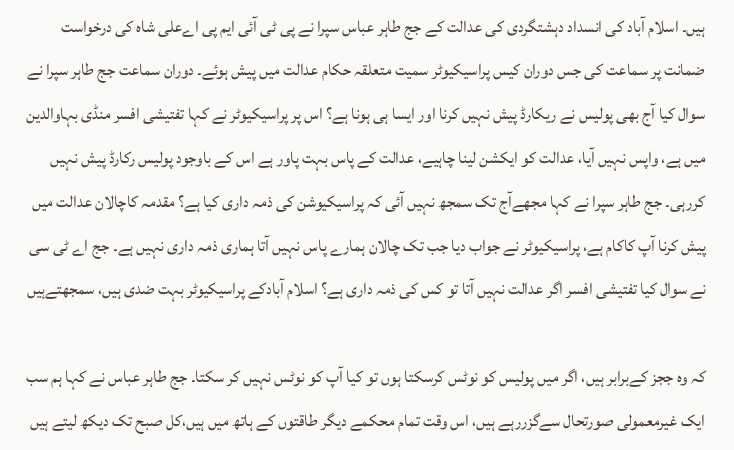ہیں۔ اسلام آباد کی انسداد دہشتگردی کی عدالت کے جج طاہر عباس سپرا نے پی ٹی آئی ایم پی اےعلی شاہ کی درخواست ضمانت پر سماعت کی جس دوران کیس پراسیکیوٹر سمیت متعلقہ حکام عدالت میں پیش ہوئے۔ دوران سماعت جج طاہر سپرا نے سوال کیا آج بھی پولیس نے ریکارڈ پیش نہیں کرنا اور ایسا ہی ہونا ہے؟ اس پر پراسیکیوٹر نے کہا تفتیشی افسر منڈی بہاوالدین میں ہے، واپس نہیں آیا، عدالت کو ایکشن لینا چاہیے، عدالت کے پاس بہت پاور ہے اس کے باوجود پولیس رکارڈ پیش نہیں کررہی۔ جج طاہر سپرا نے کہا مجھےآج تک سمجھ نہیں آئی کہ پراسیکیوشن کی ذمہ داری کیا ہے؟ مقدمہ کاچالان عدالت میں پیش کرنا آپ کاکام ہے، پراسیکیوٹر نے جواب دیا جب تک چالان ہمارے پاس نہیں آتا ہماری ذمہ داری نہیں ہے۔ جج اے ٹی سی نے سوال کیا تفتیشی افسر اگر عدالت نہیں آتا تو کس کی ذمہ داری ہے؟ اسلام آبادکے پراسیکیوٹر بہت ضدی ہیں، سمجھتےہیں

کہ وہ ججز کےبرابر ہیں، اگر میں پولیس کو نوٹس کرسکتا ہوں تو کیا آپ کو نوٹس نہیں کر سکتا۔ جج طاہر عباس نے کہا ہم سب ایک غیرمعمولی صورتحال سےگزررہے ہیں، اس وقت تمام محکمے دیگر طاقتوں کے ہاتھ میں ہیں،کل صبح تک دیکھ لیتے ہیں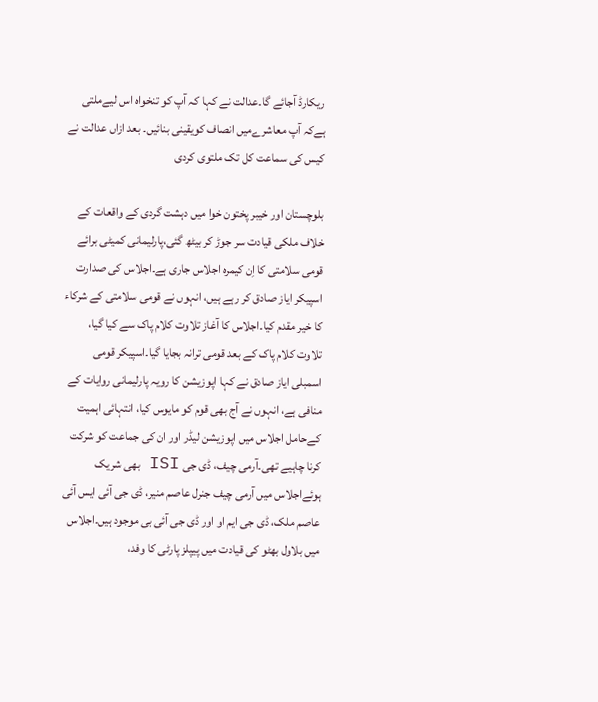ریکارڈ آجائے گا۔عدالت نے کہا کہ آپ کو تنخواہ اس لیےملتی ہےکہ آپ معاشرےمیں انصاف کویقینی بنائیں۔ بعد ازاں عدالت نے کیس کی سماعت کل تک ملتوی کردی

بلوچستان اور خیبر پختون خوا میں دہشت گردی کے واقعات کے خلاف ملکی قیادت سر جوڑ کر بیٹھ گئی،پارلیمانی کمیٹی برائے قومی سلامتی کا اِن کیمرہ اجلاس جاری ہے۔اجلاس کی صدارت اسپیکر ایاز صادق کر رہے ہیں، انہوں نے قومی سلامتی کے شرکاء کا خیر مقدم کیا۔اجلاس کا آغاز تلاوت کلام پاک سے کیا گیا، تلاوت کلام پاک کے بعد قومی ترانہ بجایا گیا۔اسپیکر قومی اسمبلی ایاز صادق نے کہا اپوزیشن کا رویہ پارلیمانی روایات کے منافی ہے، انہوں نے آج بھی قوم کو مایوس کیا، انتہائی اہمیت کےحامل اجلاس میں اپوزیشن لیڈر اور ان کی جماعت کو شرکت کرنا چاہیے تھی۔آرمی چیف، ڈی جی ISI بھی شریک ہوئےاجلاس میں آرمی چیف جنرل عاصم منیر، ڈی جی آئی ایس آئی عاصم ملک، ڈی جی ایم او اور ڈی جی آئی بی موجود ہیں۔اجلاس میں بلاول بھٹو کی قیادت میں پیپلز پارٹی کا وفد،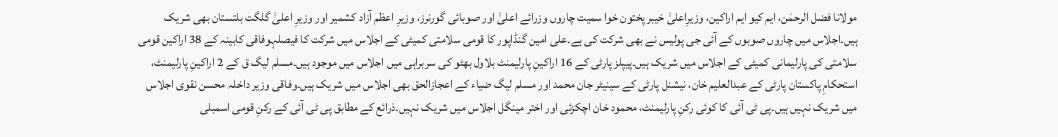مولانا فضل الرحمٰن، ایم کیو ایم اراکین، وزیرِاعلیٰ خیبر پختون خوا سمیت چاروں وزرائے اعلیٰ اور صوبائی گورنرز، وزیرِ اعظم آزاد کشمیر اور وزیرِ اعلیٰ گلگت بلتستان بھی شریک ہیں۔اجلاس میں چاروں صوبوں کے آئی جی پولیس نے بھی شرکت کی ہے۔علی امین گنڈاپور کا قومی سلامتی کمیٹی کے اجلاس میں شرکت کا فیصلہوفاقی کابینہ کے 38 اراکین قومی سلامتی کی پارلیمانی کمیٹی کے اجلاس میں شریک ہیں۔پیپلز پارٹی کے 16 اراکینِ پارلیمنٹ بلاول بھٹو کی سربراہی میں اجلاس میں موجود ہیں۔مسلم لیگ ق کے 2 اراکینِ پارلیمنٹ، استحکامِ پاکستان پارٹی کے عبدالعلیم خان، نیشنل پارٹی کے سینیٹر جان محمد اور مسلم لیگ ضیاء کے اعجازالحق بھی اجلاس میں شریک ہیں۔وفاقی وزیر داخلہ محسن نقوی اجلاس میں شریک نہیں ہیں۔پی ٹی آئی کا کوئی رکنِ پارلیمنٹ، محمود خان اچکزئی اور اختر مینگل اجلاس میں شریک نہیں۔ذرائع کے مطابق پی ٹی آئی کے رکنِ قومی اسمبلی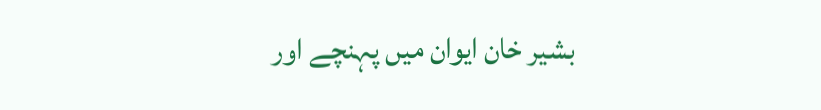بشیر خان ایوان میں پہنچے اور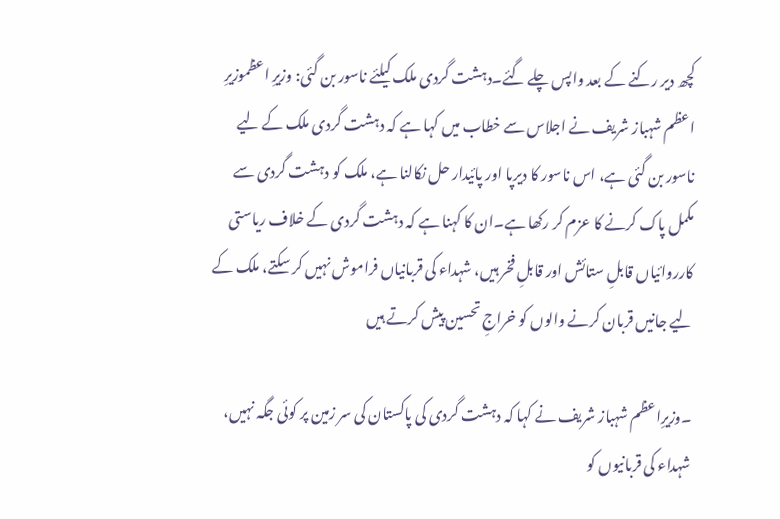کچھ دیر رکنے کے بعد واپس چلے گئے۔دہشت گردی ملک کیلئے ناسور بن گئی: وزیرِ اعظموزیرِ اعظم شہباز شریف نے اجلاس سے خطاب میں کہا ہے کہ دہشت گردی ملک کے لیے ناسور بن گئی ہے، اس ناسور کا دیرپا اور پائیدار حل نکالنا ہے، ملک کو دہشت گردی سے مکمل پاک کرنے کا عزم کر رکھا ہے۔ان کا کہنا ہے کہ دہشت گردی کے خلاف ریاستی کارروائیاں قابلِ ستائش اور قابلِ فخر ہیں، شہداء کی قربانیاں فراموش نہیں کر سکتے، ملک کے لیے جانیں قربان کرنے والوں کو خراجِ تحسین پیش کرتے ہیں

۔وزیرِاعظم شہباز شریف نے کہا کہ دہشت گردی کی پاکستان کی سر زمین پر کوئی جگہ نہیں، شہداء کی قربانیوں کو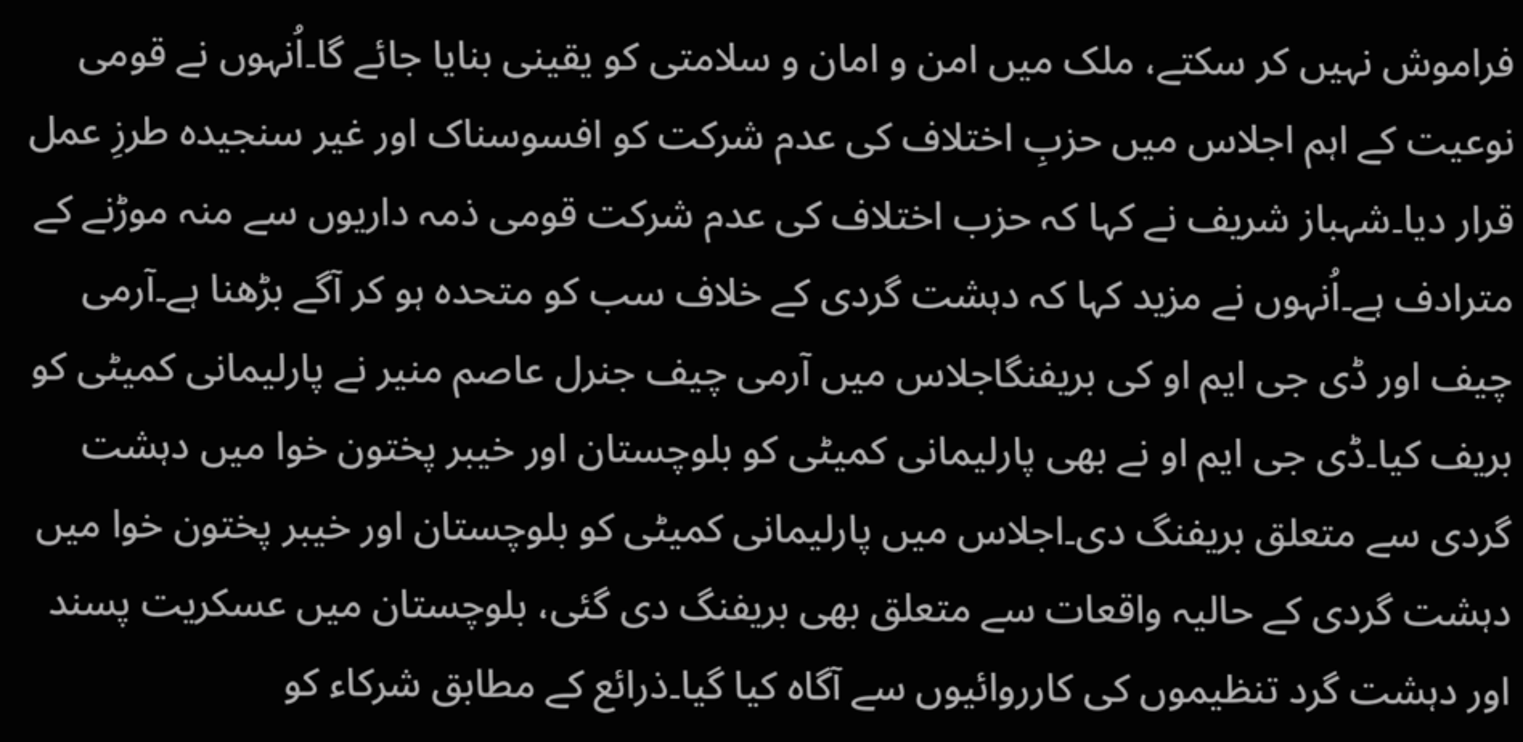فراموش نہیں کر سکتے، ملک میں امن و امان و سلامتی کو یقینی بنایا جائے گا۔اُنہوں نے قومی نوعیت کے اہم اجلاس میں حزبِ اختلاف کی عدم شرکت کو افسوسناک اور غیر سنجیدہ طرزِ عمل قرار دیا۔شہباز شریف نے کہا کہ حزب اختلاف کی عدم شرکت قومی ذمہ داریوں سے منہ موڑنے کے مترادف ہے۔اُنہوں نے مزید کہا کہ دہشت گردی کے خلاف سب کو متحدہ ہو کر آگے بڑھنا ہے۔آرمی چیف اور ڈی جی ایم او کی بریفنگاجلاس میں آرمی چیف جنرل عاصم منیر نے پارلیمانی کمیٹی کو بریف کیا۔ڈی جی ایم او نے بھی پارلیمانی کمیٹی کو بلوچستان اور خیبر پختون خوا میں دہشت گردی سے متعلق بریفنگ دی۔اجلاس میں پارلیمانی کمیٹی کو بلوچستان اور خیبر پختون خوا میں دہشت گردی کے حالیہ واقعات سے متعلق بھی بریفنگ دی گئی، بلوچستان میں عسکریت پسند اور دہشت گرد تنظیموں کی کارروائیوں سے آگاہ کیا گیا۔ذرائع کے مطابق شرکاء کو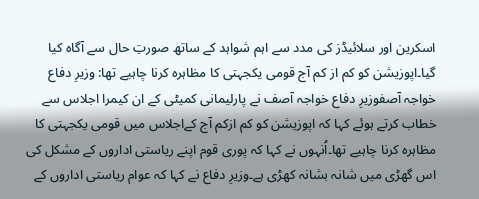اسکرین اور سلائیڈز کی مدد سے اہم شواہد کے ساتھ صورتِ حال سے آگاہ کیا گیا۔اپوزیشن کو کم از کم آج قومی یکجہتی کا مظاہرہ کرنا چاہیے تھا: وزیرِ دفاع خواجہ آصفوزیرِ دفاع خواجہ آصف نے پارلیمانی کمیٹی کے ان کیمرا اجلاس سے خطاب کرتے ہوئے کہا کہ اپوزیشن کو کم ازکم آج کےاجلاس میں قومی یکجہتی کا مظاہرہ کرنا چاہیے تھا۔اُنہوں نے کہا کہ پوری قوم اپنے ریاستی اداروں کے مشکل کی اس گھڑی میں شانہ بشانہ کھڑی ہے۔وزیرِ دفاع نے کہا کہ عوام ریاستی اداروں کے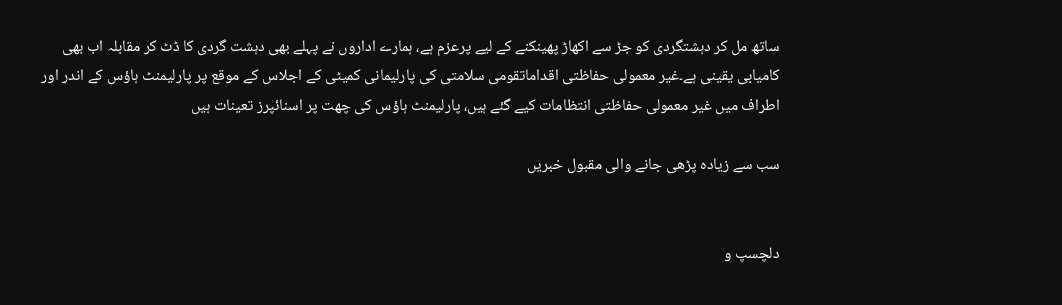ساتھ مل کر دہشتگردی کو جڑ سے اکھاڑ پھینکنے کے لیے پرعزم ہے، ہمارے اداروں نے پہلے بھی دہشت گردی کا ڈٹ کر مقابلہ اب بھی کامیابی یقینی ہے۔غیر معمولی حفاظتی اقداماتقومی سلامتی کی پارلیمانی کمیٹی کے اجلاس کے موقع پر پارلیمنٹ ہاؤس کے اندر اور اطراف میں غیر معمولی حفاظتی انتظامات کیے گئے ہیں، پارلیمنٹ ہاؤس کی چھت پر اسنائپرز تعینات ہیں

سب سے زیادہ پڑھی جانے والی مقبول خبریں


دلچسپ و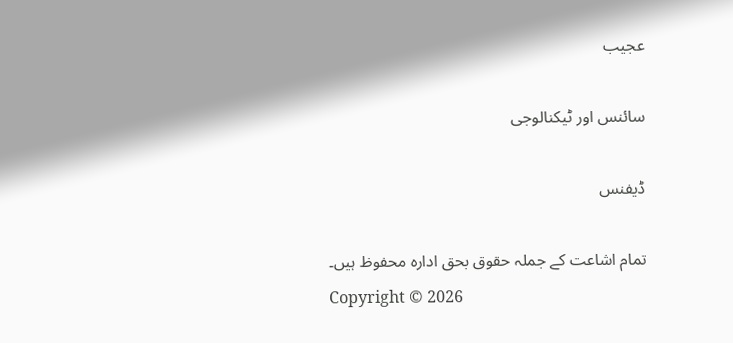عجیب

سائنس اور ٹیکنالوجی

ڈیفنس

تمام اشاعت کے جملہ حقوق بحق ادارہ محفوظ ہیں۔
Copyright © 2026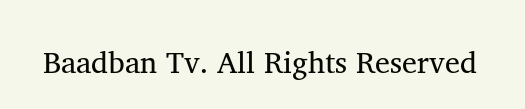Baadban Tv. All Rights Reserved